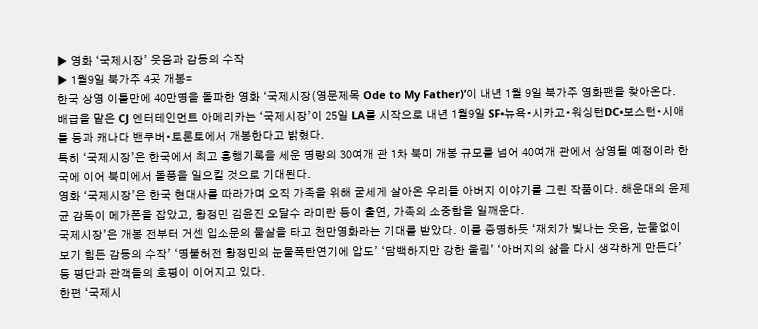▶ 영화 ‘국제시장’ 웃음과 감동의 수작
▶ 1월9일 북가주 4곳 개봉=
한국 상영 이틀만에 40만명을 돌파한 영화 ‘국제시장(영문제목 Ode to My Father)’이 내년 1월 9일 북가주 영화팬을 찾아온다. 배급을 맡은 CJ 엔터테인먼트 아메리카는 ‘국제시장’이 25일 LA를 시작으로 내년 1월9일 SF•뉴욕•시카고•워싱턴DC•보스턴•시애틀 등과 캐나다 밴쿠버•토론토에서 개봉한다고 밝혔다.
특히 ‘국제시장’은 한국에서 최고 흥행기록을 세운 명량의 30여개 관 1차 북미 개봉 규모를 넘어 40여개 관에서 상영될 예정이라 한국에 이어 북미에서 돌풍을 일으킬 것으로 기대된다.
영화 ‘국제시장’은 한국 현대사를 따라가며 오직 가족을 위해 굳세게 살아온 우리들 아버지 이야기를 그린 작품이다. 해운대의 윤제균 감독이 메가폰을 잡았고, 황정민 김윤진 오달수 라미란 등이 출연, 가족의 소중함을 일깨운다.
국제시장’은 개봉 전부터 거센 입소문의 물살을 타고 천만영화라는 기대를 받았다. 이를 증명하듯 ‘재치가 빛나는 웃음, 눈물없이 보기 힘든 감동의 수작’ ‘명불허전 황정민의 눈물폭탄연기에 압도’ ‘담백하지만 강한 울림’ ‘아버지의 삶을 다시 생각하게 만든다’ 등 평단과 관객들의 호평이 이어지고 있다.
한편 ‘국제시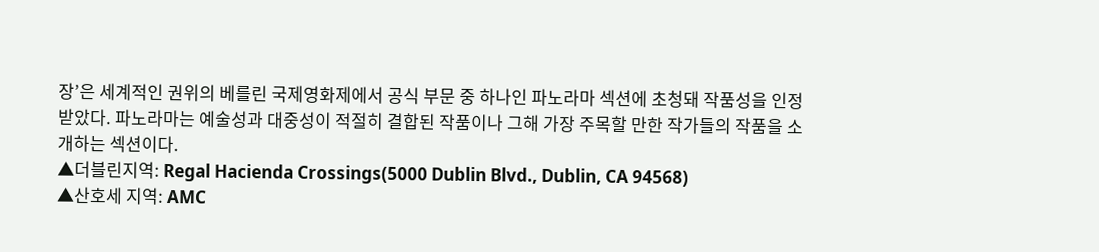장’은 세계적인 권위의 베를린 국제영화제에서 공식 부문 중 하나인 파노라마 섹션에 초청돼 작품성을 인정받았다. 파노라마는 예술성과 대중성이 적절히 결합된 작품이나 그해 가장 주목할 만한 작가들의 작품을 소개하는 섹션이다.
▲더블린지역: Regal Hacienda Crossings(5000 Dublin Blvd., Dublin, CA 94568)
▲산호세 지역: AMC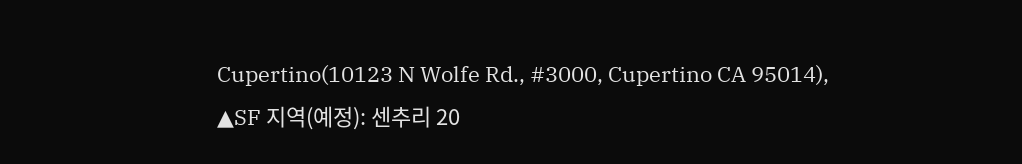Cupertino(10123 N Wolfe Rd., #3000, Cupertino CA 95014),
▲SF 지역(예정): 센추리 20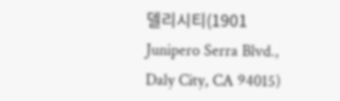델리시티(1901 Junipero Serra Blvd., Daly City, CA 94015)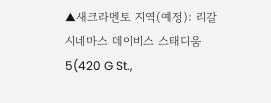▲새크라멘토 지역(예정): 리갈 시네마스 데이비스 스태디움 5(420 G St.,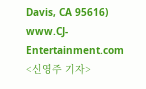Davis, CA 95616) www.CJ-Entertainment.com
<신영주 기자>